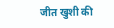जीत खुशी की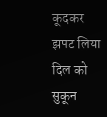कूदकर झपट लिया दिल को सुकून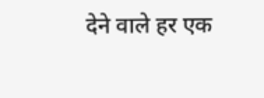देने वाले हर एक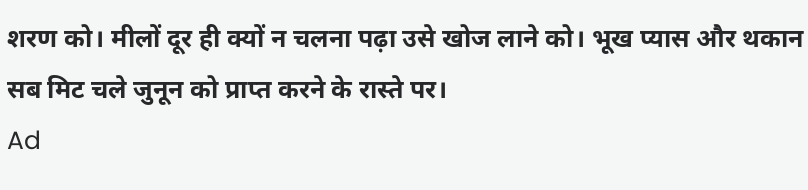शरण को। मीलों दूर ही क्यों न चलना पढ़ा उसे खोज लाने को। भूख प्यास और थकान सब मिट चले जुनून को प्राप्त करने के रास्ते पर।
Ad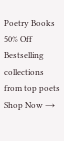Poetry Books 50% Off
Bestselling collections from top poets
Shop Now →